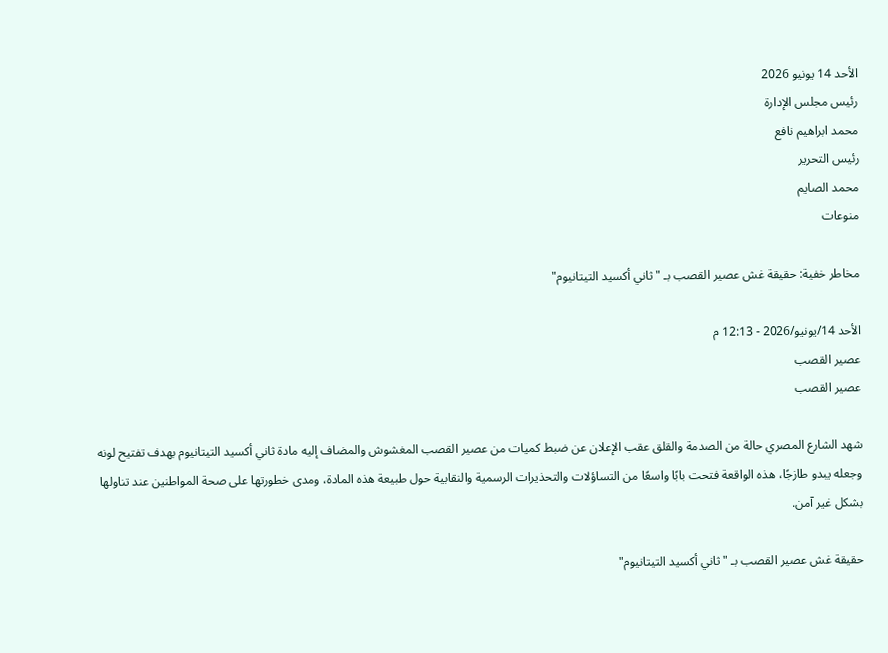الأحد 14 يونيو 2026
رئيس مجلس الإدارة
محمد ابراهيم نافع
رئيس التحرير
محمد الصايم
منوعات

مخاطر خفية: حقيقة غش عصير القصب بـ "ثاني أكسيد التيتانيوم"

الأحد 14/يونيو/2026 - 12:13 م
عصير القصب
عصير القصب

شهد الشارع المصري حالة من الصدمة والقلق عقب الإعلان عن ضبط كميات من عصير القصب المغشوش والمضاف إليه مادة ثاني أكسيد التيتانيوم بهدف تفتيح لونه وجعله يبدو طازجًا، هذه الواقعة فتحت بابًا واسعًا من التساؤلات والتحذيرات الرسمية والنقابية حول طبيعة هذه المادة، ومدى خطورتها على صحة المواطنين عند تناولها بشكل غير آمن.

حقيقة غش عصير القصب بـ "ثاني أكسيد التيتانيوم"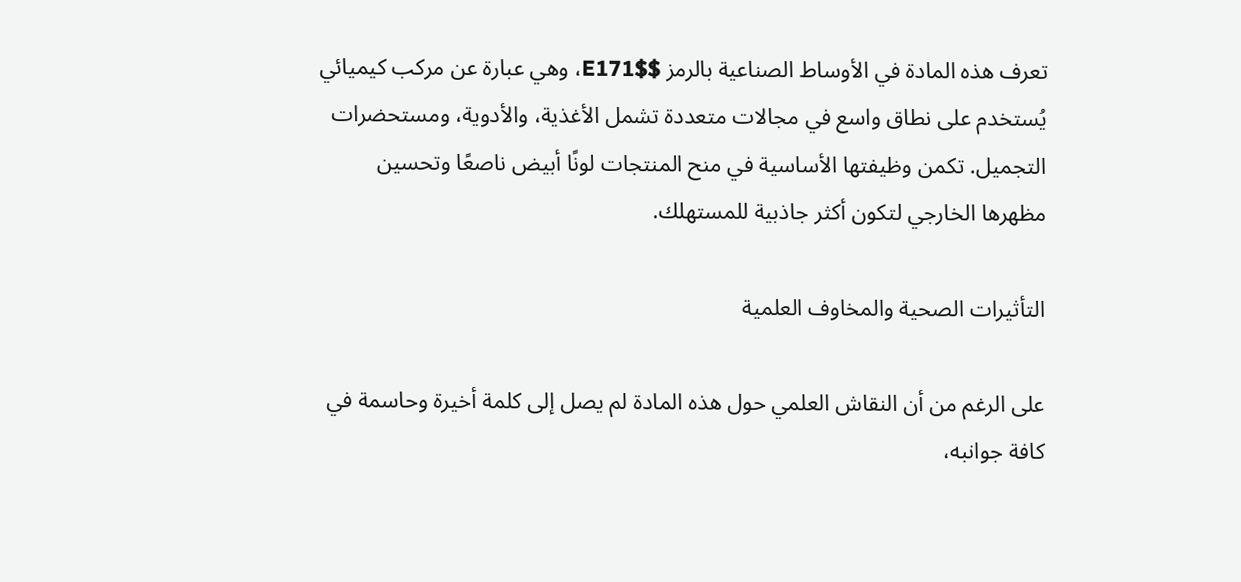تعرف هذه المادة في الأوساط الصناعية بالرمز $E171$، وهي عبارة عن مركب كيميائي يُستخدم على نطاق واسع في مجالات متعددة تشمل الأغذية، والأدوية، ومستحضرات التجميل. تكمن وظيفتها الأساسية في منح المنتجات لونًا أبيض ناصعًا وتحسين مظهرها الخارجي لتكون أكثر جاذبية للمستهلك.

التأثيرات الصحية والمخاوف العلمية

على الرغم من أن النقاش العلمي حول هذه المادة لم يصل إلى كلمة أخيرة وحاسمة في كافة جوانبه،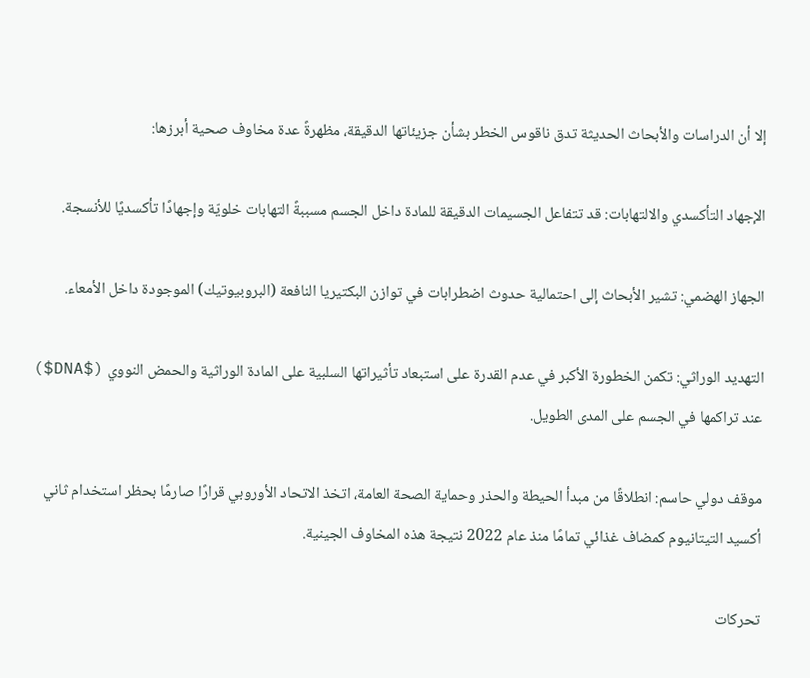إلا أن الدراسات والأبحاث الحديثة تدق ناقوس الخطر بشأن جزيئاتها الدقيقة، مظهرةً عدة مخاوف صحية أبرزها:

الإجهاد التأكسدي والالتهابات: قد تتفاعل الجسيمات الدقيقة للمادة داخل الجسم مسببةً التهابات خلويّة وإجهادًا تأكسديًا للأنسجة.

الجهاز الهضمي: تشير الأبحاث إلى احتمالية حدوث اضطرابات في توازن البكتيريا النافعة (البروبيوتيك) الموجودة داخل الأمعاء.

التهديد الوراثي: تكمن الخطورة الأكبر في عدم القدرة على استبعاد تأثيراتها السلبية على المادة الوراثية والحمض النووي ($DNA$) عند تراكمها في الجسم على المدى الطويل.

موقف دولي حاسم: انطلاقًا من مبدأ الحيطة والحذر وحماية الصحة العامة، اتخذ الاتحاد الأوروبي قرارًا صارمًا بحظر استخدام ثاني أكسيد التيتانيوم كمضاف غذائي تمامًا منذ عام 2022 نتيجة هذه المخاوف الجينية.

تحركات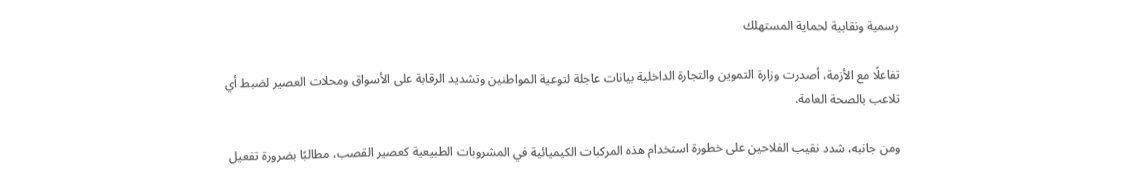رسمية ونقابية لحماية المستهلك

تفاعلًا مع الأزمة، أصدرت وزارة التموين والتجارة الداخلية بيانات عاجلة لتوعية المواطنين وتشديد الرقابة على الأسواق ومحلات العصير لضبط أي تلاعب بالصحة العامة.

ومن جانبه، شدد نقيب الفلاحين على خطورة استخدام هذه المركبات الكيميائية في المشروبات الطبيعية كعصير القصب، مطالبًا بضرورة تفعيل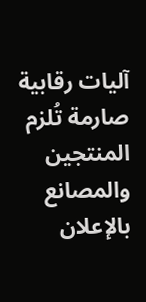آليات رقابية صارمة تُلزم المنتجين والمصانع بالإعلان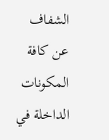الشفاف عن كافة المكونات الداخلة في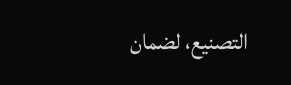التصنيع، لضمان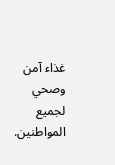غذاء آمن وصحي لجميع المواطنين.